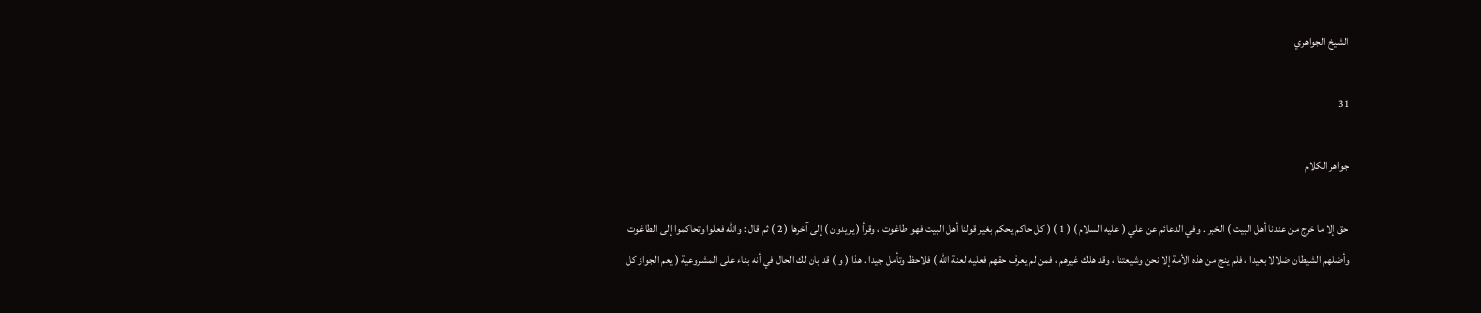الشيخ الجواهري

31

جواهر الكلام

حق إلا ما خرج من عندنا أهل البيت ) الخبر . وفي الدعائم عن علي ( عليه السلام ) ( 1 ) ( كل حاكم يحكم بغير قولنا أهل البيت فهو طاغوت ، وقرأ ( يريدون ) إلى آخرها ( 2 ) ثم قال : والله فعلوا وتحاكموا إلى الطاغوت وأضلهم الشيطان ضلالا بعيدا ، فلم ينج من هذه الأمة إلا نحن وشيعتنا ، وقد هلك غيرهم ، فمن لم يعرف حقهم فعليه لعنة الله ) فلاحظ وتأمل جيدا . هذا ( و ) قد بان لك الحال في أنه بناء على المشروعية ( يعم الجواز كل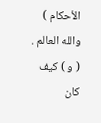الأحكام ) والله العالم . ( و ) كيف كان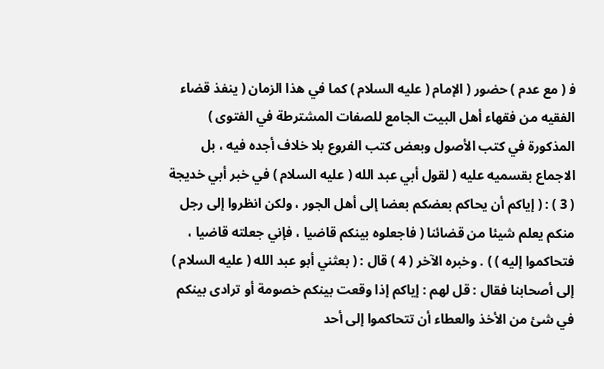ف‍ ( مع عدم ) حضور ( الإمام ( عليه السلام ) كما في هذا الزمان ( ينفذ قضاء الفقيه من فقهاء أهل البيت الجامع للصفات المشترطة في الفتوى ) المذكورة في كتب الأصول وبعض كتب الفروع بلا خلاف أجده فيه ، بل الاجماع بقسميه عليه ( لقول أبي عبد الله ( عليه السلام ) في خبر أبي خديجة ( 3 ) : ( إياكم أن يحاكم بعضكم بعضا إلى أهل الجور ، ولكن انظروا إلى رجل منكم يعلم شيئا من قضائنا ( فاجعلوه بينكم قاضيا ، فإني جعلته قاضيا ، فتحاكموا إليه ) ) . وخبره الآخر ( 4 ) قال : ( بعثني أبو عبد الله ( عليه السلام ) إلى أصحابنا فقال : قل لهم : إياكم إذا وقعت بينكم خصومة أو ترادى بينكم في شئ من الأخذ والعطاء أن تتحاكموا إلى أحد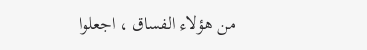من هؤلاء الفساق ، اجعلوا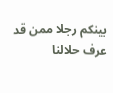بينكم رجلا ممن قد عرف حلالنا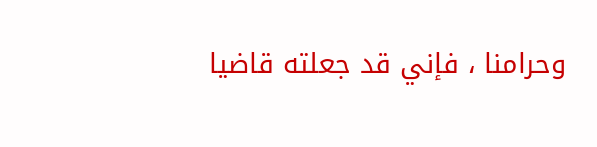وحرامنا ، فإني قد جعلته قاضيا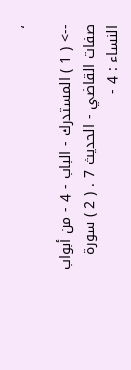،

--> ( 1 ) المستدرك - الباب - 4 - من أبواب صفات القاضي - الحديث 7 . ( 2 ) سورة النساء : 4 -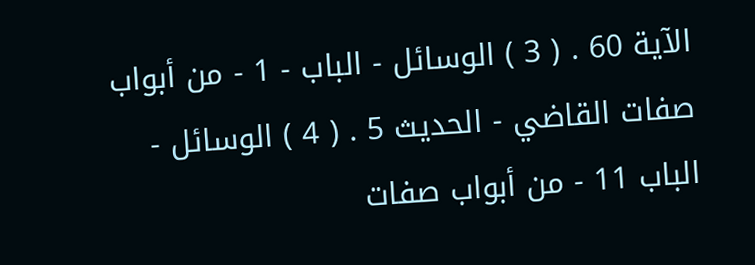الآية 60 . ( 3 ) الوسائل - الباب - 1 - من أبواب صفات القاضي - الحديث 5 . ( 4 ) الوسائل - الباب 11 - من أبواب صفات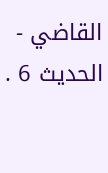القاضي - الحديث 6 .